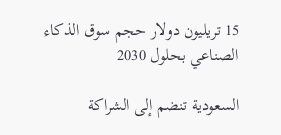15 تريليون دولار حجم سوق الذكاء الصناعي بحلول 2030

السعودية تنضم إلى الشراكة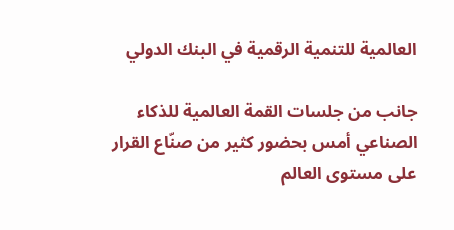العالمية للتنمية الرقمية في البنك الدولي

جانب من جلسات القمة العالمية للذكاء الصناعي أمس بحضور كثير من صنّاع القرار على مستوى العالم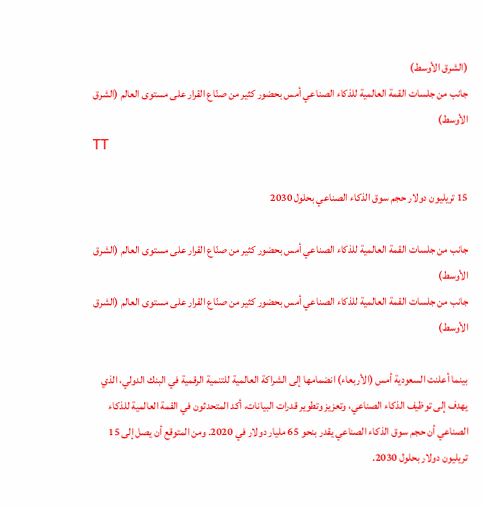(الشرق الأوسط)
جانب من جلسات القمة العالمية للذكاء الصناعي أمس بحضور كثير من صنّاع القرار على مستوى العالم (الشرق الأوسط)
TT

15 تريليون دولار حجم سوق الذكاء الصناعي بحلول 2030

جانب من جلسات القمة العالمية للذكاء الصناعي أمس بحضور كثير من صنّاع القرار على مستوى العالم (الشرق الأوسط)
جانب من جلسات القمة العالمية للذكاء الصناعي أمس بحضور كثير من صنّاع القرار على مستوى العالم (الشرق الأوسط)

بينما أعلنت السعودية أمس (الأربعاء) انضمامها إلى الشراكة العالمية للتنمية الرقمية في البنك الدولي، الذي يهدف إلى توظيف الذكاء الصناعي، وتعزيز وتطوير قدرات البيانات، أكد المتحدثون في القمة العالمية للذكاء الصناعي أن حجم سوق الذكاء الصناعي يقدر بنحو 65 مليار دولار في 2020. ومن المتوقع أن يصل إلى 15 تريليون دولار بحلول 2030.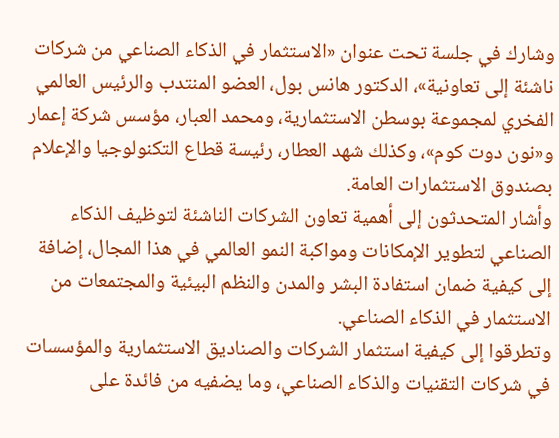وشارك في جلسة تحت عنوان «الاستثمار في الذكاء الصناعي من شركات ناشئة إلى تعاونية»، الدكتور هانس بول، العضو المنتدب والرئيس العالمي الفخري لمجموعة بوسطن الاستثمارية، ومحمد العبار، مؤسس شركة إعمار و«نون دوت كوم»، وكذلك شهد العطار، رئيسة قطاع التكنولوجيا والإعلام بصندوق الاستثمارات العامة.
وأشار المتحدثون إلى أهمية تعاون الشركات الناشئة لتوظيف الذكاء الصناعي لتطوير الإمكانات ومواكبة النمو العالمي في هذا المجال، إضافة إلى كيفية ضمان استفادة البشر والمدن والنظم البيئية والمجتمعات من الاستثمار في الذكاء الصناعي.
وتطرقوا إلى كيفية استثمار الشركات والصناديق الاستثمارية والمؤسسات في شركات التقنيات والذكاء الصناعي، وما يضفيه من فائدة على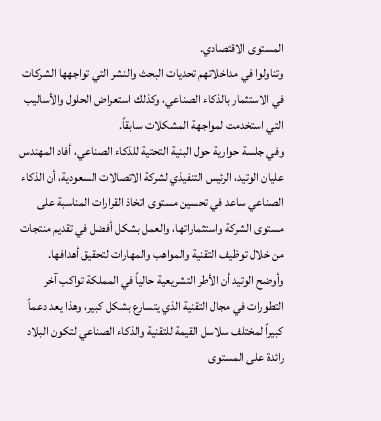المستوى الاقتصادي.
وتناولوا في مداخلاتهم تحديات البحث والنشر التي تواجهها الشركات في الاستثمار بالذكاء الصناعي، وكذلك استعراض الحلول والأساليب التي استخدمت لمواجهة المشكلات سابقاً.
وفي جلسة حوارية حول البنية التحتية للذكاء الصناعي، أفاد المهندس عليان الوتيد، الرئيس التنفيذي لشركة الاتصالات السعودية، أن الذكاء الصناعي ساعد في تحسين مستوى اتخاذ القرارات المناسبة على مستوى الشركة واستثماراتها، والعمل بشكل أفضل في تقديم منتجات من خلال توظيف التقنية والمواهب والمهارات لتحقيق أهدافها.
وأوضح الوتيد أن الأطر التشريعية حالياً في المملكة تواكب آخر التطورات في مجال التقنية الذي يتسارع بشكل كبير، وهذا يعد دعماً كبيراً لمختلف سلاسل القيمة للتقنية والذكاء الصناعي لتكون البلاد رائدة على المستوى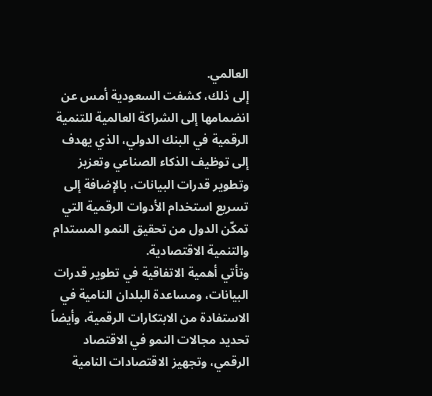العالمي.
إلى ذلك، كشفت السعودية أمس عن انضمامها إلى الشراكة العالمية للتنمية الرقمية في البنك الدولي، الذي يهدف إلى توظيف الذكاء الصناعي وتعزيز وتطوير قدرات البيانات، بالإضافة إلى تسريع استخدام الأدوات الرقمية التي تمكّن الدول من تحقيق النمو المستدام والتنمية الاقتصادية.
وتأتي أهمية الاتفاقية في تطوير قدرات البيانات، ومساعدة البلدان النامية في الاستفادة من الابتكارات الرقمية، وأيضاً تحديد مجالات النمو في الاقتصاد الرقمي، وتجهيز الاقتصادات النامية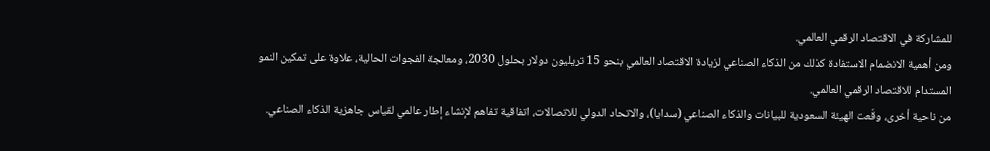للمشاركة في الاقتصاد الرقمي العالمي.
ومن أهمية الانضمام الاستفادة كذلك من الذكاء الصناعي لزيادة الاقتصاد العالمي بنحو 15 تريليون دولار بحلول 2030، ومعالجة الفجوات الحالية، علاوة على تمكين النمو المستدام للاقتصاد الرقمي العالمي.
من ناحية أخرى، وقّعت الهيئة السعودية للبيانات والذكاء الصناعي (سدايا)، والاتحاد الدولي للاتصالات، اتفاقية تفاهم لإنشاء إطار عالمي لقياس جاهزية الذكاء الصناعي.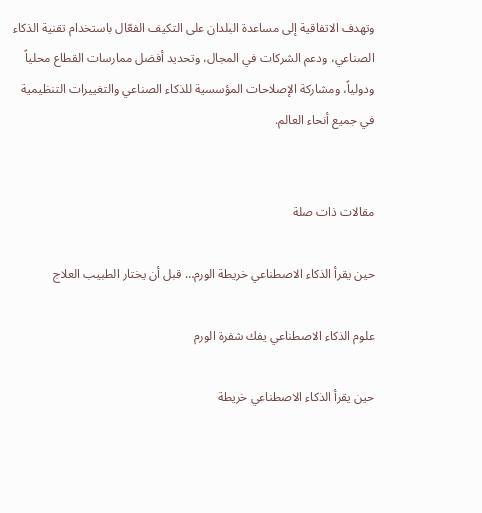وتهدف الاتفاقية إلى مساعدة البلدان على التكيف الفعّال باستخدام تقنية الذكاء الصناعي، ودعم الشركات في المجال، وتحديد أفضل ممارسات القطاع محلياً ودولياً، ومشاركة الإصلاحات المؤسسية للذكاء الصناعي والتغييرات التنظيمية في جميع أنحاء العالم.


مقالات ذات صلة

حين يقرأ الذكاء الاصطناعي خريطة الورم… قبل أن يختار الطبيب العلاج

علوم الذكاء الاصطناعي يفك شفرة الورم

حين يقرأ الذكاء الاصطناعي خريطة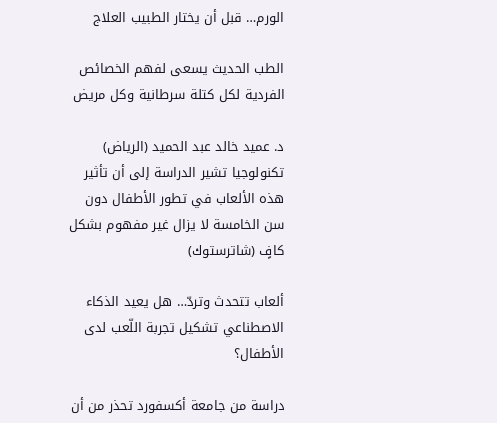الورم… قبل أن يختار الطبيب العلاج

الطب الحديث يسعى لفهم الخصائص الفردية لكل كتلة سرطانية وكل مريض

د. عميد خالد عبد الحميد (الرياض)
تكنولوجيا تشير الدراسة إلى أن تأثير هذه الألعاب في تطور الأطفال دون سن الخامسة لا يزال غير مفهوم بشكل كافٍ (شاترستوك)

ألعاب تتحدث وتردّ… هل يعيد الذكاء الاصطناعي تشكيل تجربة اللّعب لدى الأطفال؟

دراسة من جامعة أكسفورد تحذر من أن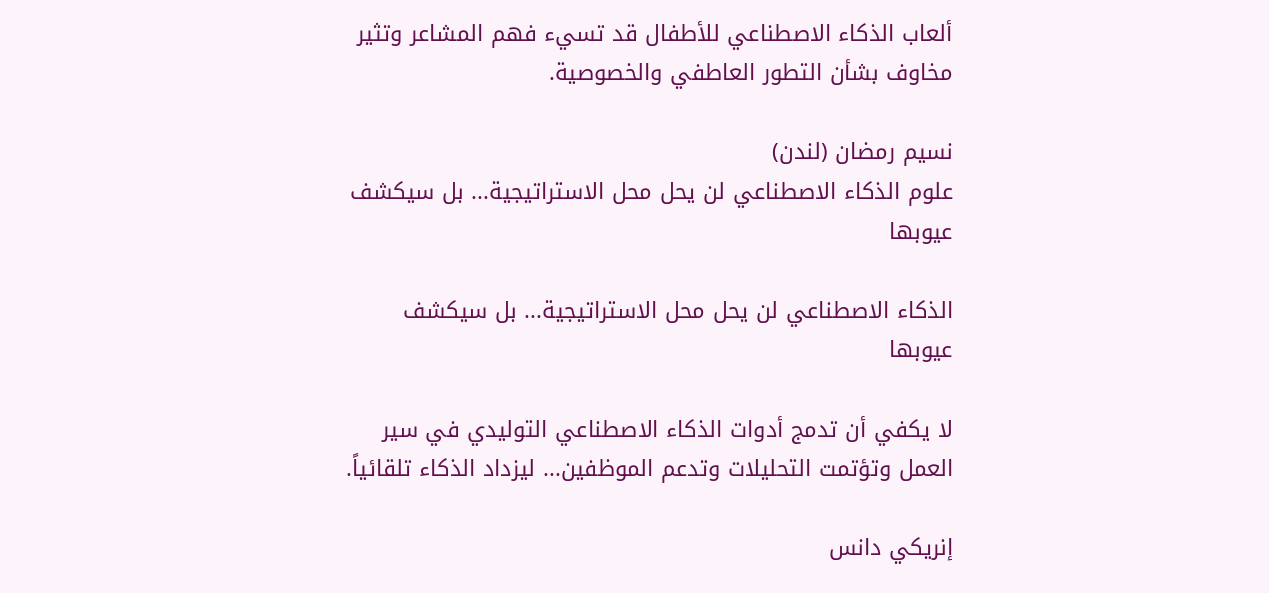ألعاب الذكاء الاصطناعي للأطفال قد تسيء فهم المشاعر وتثير مخاوف بشأن التطور العاطفي والخصوصية.

نسيم رمضان (لندن)
علوم الذكاء الاصطناعي لن يحل محل الاستراتيجية... بل سيكشف عيوبها

الذكاء الاصطناعي لن يحل محل الاستراتيجية... بل سيكشف عيوبها

لا يكفي أن تدمج أدوات الذكاء الاصطناعي التوليدي في سير العمل وتؤتمت التحليلات وتدعم الموظفين... ليزداد الذكاء تلقائياً.

إنريكي دانس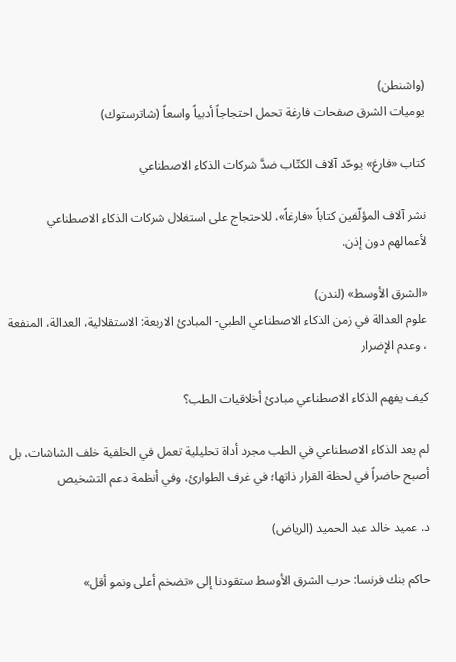(واشنطن)
يوميات الشرق صفحات فارغة تحمل احتجاجاً أدبياً واسعاً (شاترستوك)

كتاب «فارغ» يوحّد آلاف الكتّاب ضدَّ شركات الذكاء الاصطناعي

نشر آلاف المؤلّفين كتاباً «فارغاً»، للاحتجاج على استغلال شركات الذكاء الاصطناعي لأعمالهم دون إذن.

«الشرق الأوسط» (لندن)
علوم العدالة في زمن الذكاء الاصطناعي الطبي- المبادئ الاربعة: الاستقلالية، العدالة، المنفعة ، وعدم الإضرار

كيف يفهم الذكاء الاصطناعي مبادئ أخلاقيات الطب؟

لم يعد الذكاء الاصطناعي في الطب مجرد أداة تحليلية تعمل في الخلفية خلف الشاشات، بل أصبح حاضراً في لحظة القرار ذاتها؛ في غرف الطوارئ، وفي أنظمة دعم التشخيص

د. عميد خالد عبد الحميد (الرياض)

حاكم بنك فرنسا: حرب الشرق الأوسط ستقودنا إلى «تضخم أعلى ونمو أقل»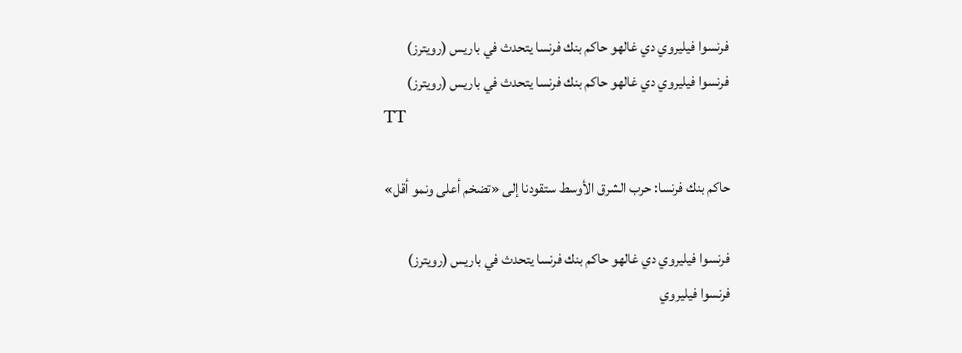فرنسوا فيليروي دي غالهو حاكم بنك فرنسا يتحدث في باريس (رويترز)
فرنسوا فيليروي دي غالهو حاكم بنك فرنسا يتحدث في باريس (رويترز)
TT

حاكم بنك فرنسا: حرب الشرق الأوسط ستقودنا إلى «تضخم أعلى ونمو أقل»

فرنسوا فيليروي دي غالهو حاكم بنك فرنسا يتحدث في باريس (رويترز)
فرنسوا فيليروي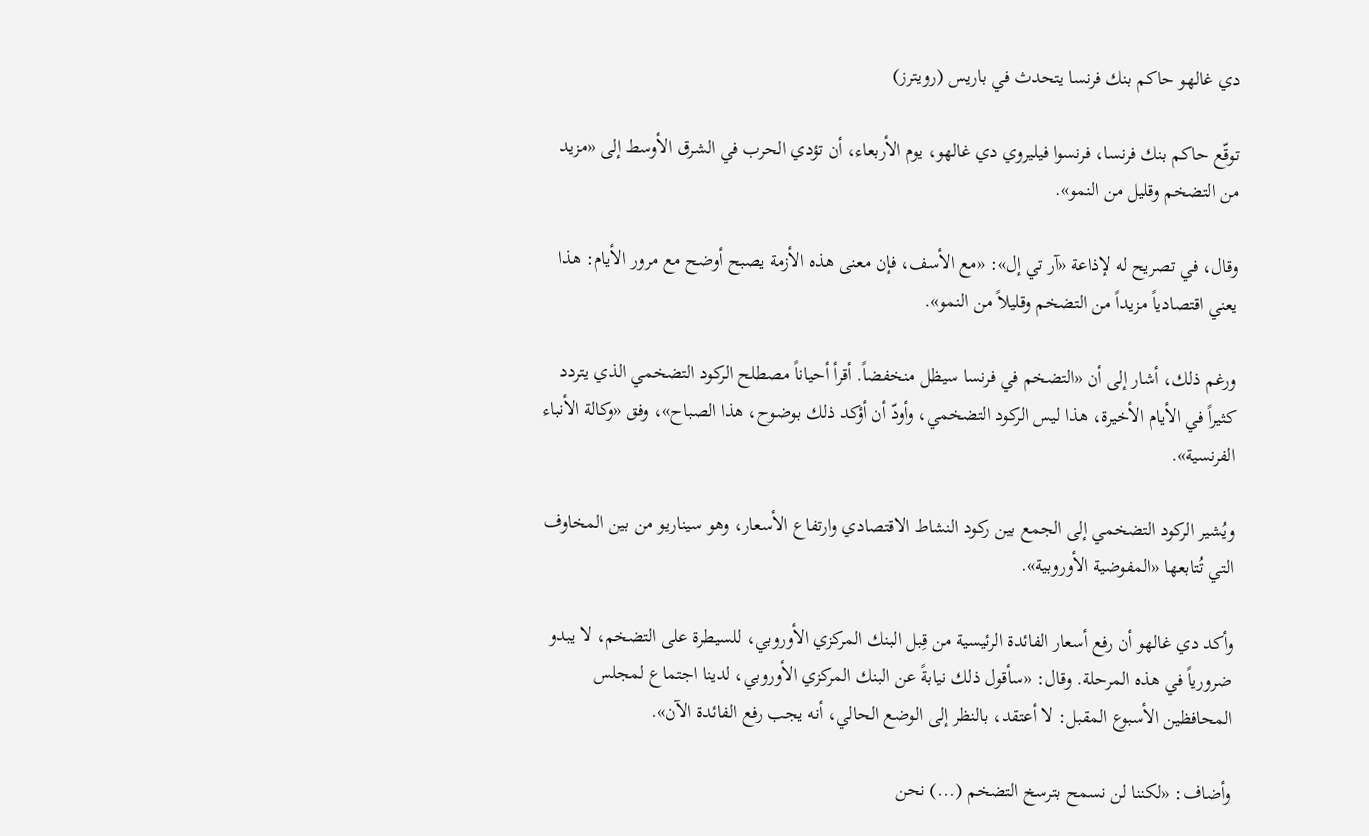دي غالهو حاكم بنك فرنسا يتحدث في باريس (رويترز)

توقّع حاكم بنك فرنسا، فرنسوا فيليروي دي غالهو، يوم الأربعاء، أن تؤدي الحرب في الشرق الأوسط إلى «مزيد من التضخم وقليل من النمو».

وقال، في تصريح له لإذاعة «آر تي إل»: «مع الأسف، فإن معنى هذه الأزمة يصبح أوضح مع مرور الأيام: هذا يعني اقتصادياً مزيداً من التضخم وقليلاً من النمو».

ورغم ذلك، أشار إلى أن «التضخم في فرنسا سيظل منخفضاً. أقرأ أحياناً مصطلح الركود التضخمي الذي يتردد كثيراً في الأيام الأخيرة، هذا ليس الركود التضخمي، وأودّ أن أؤكد ذلك بوضوح، هذا الصباح»، وفق «وكالة الأنباء الفرنسية».

ويُشير الركود التضخمي إلى الجمع بين ركود النشاط الاقتصادي وارتفاع الأسعار، وهو سيناريو من بين المخاوف التي تُتابعها «المفوضية الأوروبية».

وأكد دي غالهو أن رفع أسعار الفائدة الرئيسية من قِبل البنك المركزي الأوروبي، للسيطرة على التضخم، لا يبدو ضرورياً في هذه المرحلة. وقال: «سأقول ذلك نيابةً عن البنك المركزي الأوروبي، لدينا اجتماع لمجلس المحافظين الأسبوع المقبل: لا أعتقد، بالنظر إلى الوضع الحالي، أنه يجب رفع الفائدة الآن».

وأضاف: «لكننا لن نسمح بترسخ التضخم (...) نحن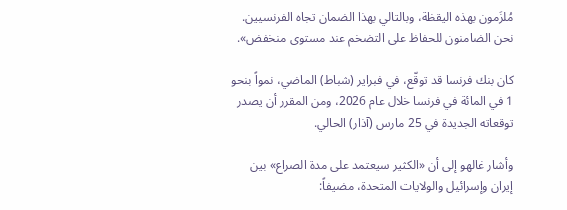مُلزَمون بهذه اليقظة، وبالتالي بهذا الضمان تجاه الفرنسيين. نحن الضامنون للحفاظ على التضخم عند مستوى منخفض».

كان بنك فرنسا قد توقّع، في فبراير (شباط) الماضي، نمواً بنحو 1 في المائة في فرنسا خلال عام 2026، ومن المقرر أن يصدر توقعاته الجديدة في 25 مارس (آذار) الحالي.

وأشار غالهو إلى أن «الكثير سيعتمد على مدة الصراع» بين إيران وإسرائيل والولايات المتحدة، مضيفاً: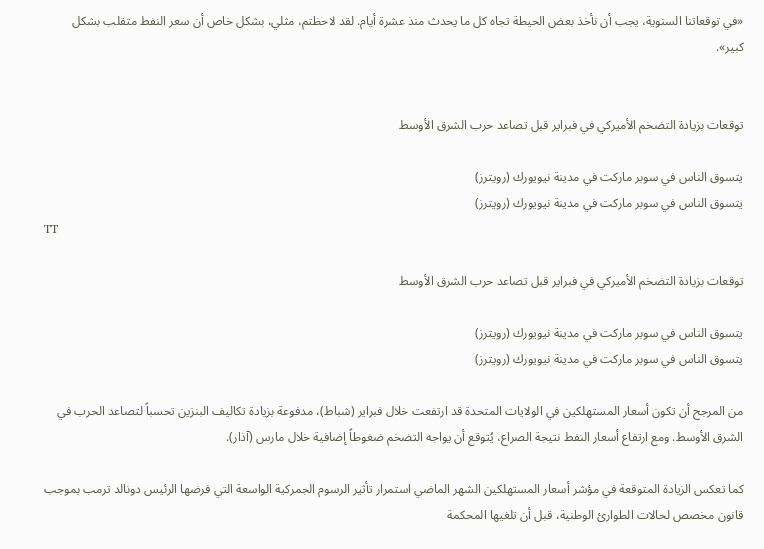«في توقعاتنا السنوية، يجب أن نأخذ بعض الحيطة تجاه كل ما يحدث منذ عشرة أيام. لقد لاحظتم، مثلي، بشكل خاص أن سعر النفط متقلب بشكل كبير».


توقعات بزيادة التضخم الأميركي في فبراير قبل تصاعد حرب الشرق الأوسط

يتسوق الناس في سوبر ماركت في مدينة نيويورك (رويترز)
يتسوق الناس في سوبر ماركت في مدينة نيويورك (رويترز)
TT

توقعات بزيادة التضخم الأميركي في فبراير قبل تصاعد حرب الشرق الأوسط

يتسوق الناس في سوبر ماركت في مدينة نيويورك (رويترز)
يتسوق الناس في سوبر ماركت في مدينة نيويورك (رويترز)

من المرجح أن تكون أسعار المستهلكين في الولايات المتحدة قد ارتفعت خلال فبراير (شباط)، مدفوعة بزيادة تكاليف البنزين تحسباً لتصاعد الحرب في الشرق الأوسط. ومع ارتفاع أسعار النفط نتيجة الصراع، يُتوقع أن يواجه التضخم ضغوطاً إضافية خلال مارس (آذار).

كما تعكس الزيادة المتوقعة في مؤشر أسعار المستهلكين الشهر الماضي استمرار تأثير الرسوم الجمركية الواسعة التي فرضها الرئيس دونالد ترمب بموجب قانون مخصص لحالات الطوارئ الوطنية، قبل أن تلغيها المحكمة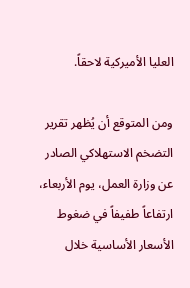العليا الأميركية لاحقاً.

ومن المتوقع أن يُظهر تقرير التضخم الاستهلاكي الصادر عن وزارة العمل، يوم الأربعاء، ارتفاعاً طفيفاً في ضغوط الأسعار الأساسية خلال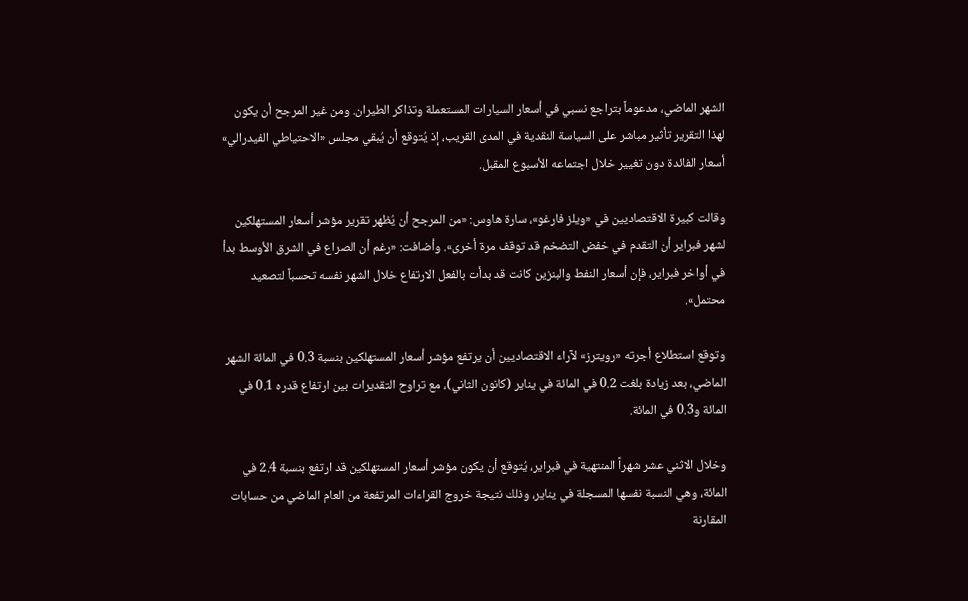الشهر الماضي، مدعوماً بتراجع نسبي في أسعار السيارات المستعملة وتذاكر الطيران. ومن غير المرجح أن يكون لهذا التقرير تأثير مباشر على السياسة النقدية في المدى القريب، إذ يُتوقع أن يُبقي مجلس «الاحتياطي الفيدرالي» أسعار الفائدة دون تغيير خلال اجتماعه الأسبوع المقبل.

وقالت كبيرة الاقتصاديين في «ويلز فارغو»، سارة هاوس: «من المرجح أن يُظهر تقرير مؤشر أسعار المستهلكين لشهر فبراير أن التقدم في خفض التضخم قد توقف مرة أخرى». وأضافت: «رغم أن الصراع في الشرق الأوسط بدأ في أواخر فبراير، فإن أسعار النفط والبنزين كانت قد بدأت بالفعل الارتفاع خلال الشهر نفسه تحسباً لتصعيد محتمل».

وتوقع استطلاع أجرته «رويترز» لآراء الاقتصاديين أن يرتفع مؤشر أسعار المستهلكين بنسبة 0.3 في المائة الشهر الماضي، بعد زيادة بلغت 0.2 في المائة في يناير (كانون الثاني)، مع تراوح التقديرات بين ارتفاع قدره 0.1 في المائة و0.3 في المائة.

وخلال الاثني عشر شهراً المنتهية في فبراير، يُتوقع أن يكون مؤشر أسعار المستهلكين قد ارتفع بنسبة 2.4 في المائة، وهي النسبة نفسها المسجلة في يناير، وذلك نتيجة خروج القراءات المرتفعة من العام الماضي من حسابات المقارنة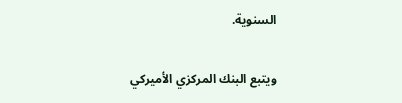السنوية.

ويتبع البنك المركزي الأميركي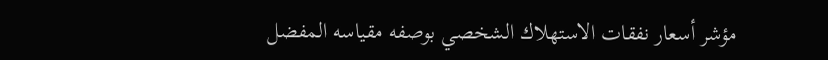مؤشر أسعار نفقات الاستهلاك الشخصي بوصفه مقياسه المفضل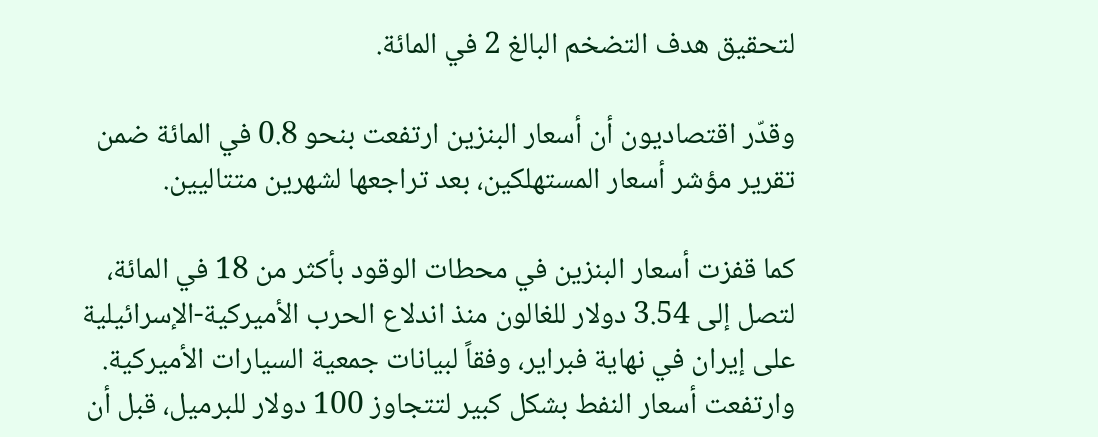لتحقيق هدف التضخم البالغ 2 في المائة.

وقدّر اقتصاديون أن أسعار البنزين ارتفعت بنحو 0.8 في المائة ضمن تقرير مؤشر أسعار المستهلكين، بعد تراجعها لشهرين متتاليين.

كما قفزت أسعار البنزين في محطات الوقود بأكثر من 18 في المائة، لتصل إلى 3.54 دولار للغالون منذ اندلاع الحرب الأميركية-الإسرائيلية على إيران في نهاية فبراير، وفقاً لبيانات جمعية السيارات الأميركية. وارتفعت أسعار النفط بشكل كبير لتتجاوز 100 دولار للبرميل، قبل أن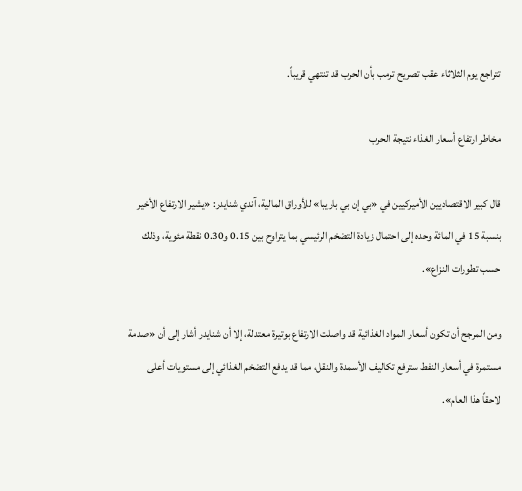تتراجع يوم الثلاثاء عقب تصريح ترمب بأن الحرب قد تنتهي قريباً.

مخاطر ارتفاع أسعار الغذاء نتيجة الحرب

قال كبير الاقتصاديين الأميركيين في «بي إن بي باريبا» للأوراق المالية، آندي شنايدر: «يشير الارتفاع الأخير بنسبة 15 في المائة وحده إلى احتمال زيادة التضخم الرئيسي بما يتراوح بين 0.15 و0.30 نقطة مئوية، وذلك حسب تطورات النزاع».

ومن المرجح أن تكون أسعار المواد الغذائية قد واصلت الارتفاع بوتيرة معتدلة، إلا أن شنايدر أشار إلى أن «صدمة مستمرة في أسعار النفط سترفع تكاليف الأسمدة والنقل، مما قد يدفع التضخم الغذائي إلى مستويات أعلى لاحقاً هذا العام».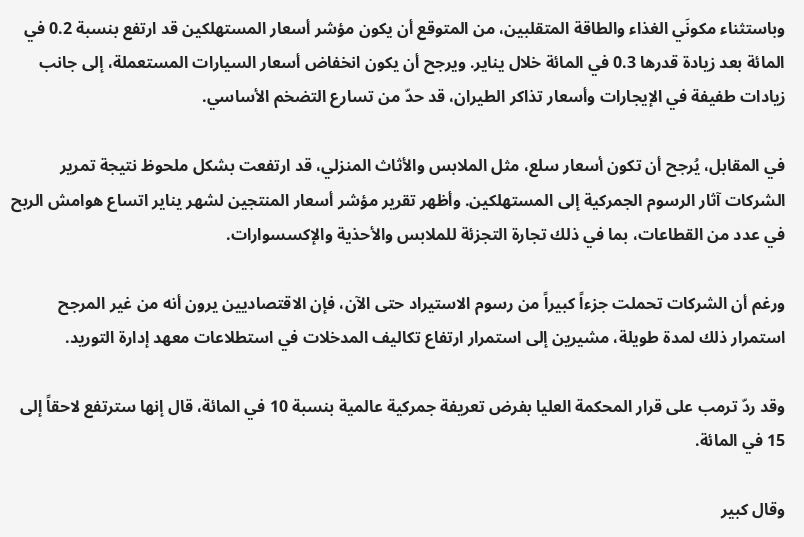وباستثناء مكونَي الغذاء والطاقة المتقلبين، من المتوقع أن يكون مؤشر أسعار المستهلكين قد ارتفع بنسبة 0.2 في المائة بعد زيادة قدرها 0.3 في المائة خلال يناير. ويرجح أن يكون انخفاض أسعار السيارات المستعملة، إلى جانب زيادات طفيفة في الإيجارات وأسعار تذاكر الطيران، قد حدّ من تسارع التضخم الأساسي.

في المقابل، يُرجح أن تكون أسعار سلع، مثل الملابس والأثاث المنزلي، قد ارتفعت بشكل ملحوظ نتيجة تمرير الشركات آثار الرسوم الجمركية إلى المستهلكين. وأظهر تقرير مؤشر أسعار المنتجين لشهر يناير اتساع هوامش الربح في عدد من القطاعات، بما في ذلك تجارة التجزئة للملابس والأحذية والإكسسوارات.

ورغم أن الشركات تحملت جزءاً كبيراً من رسوم الاستيراد حتى الآن، فإن الاقتصاديين يرون أنه من غير المرجح استمرار ذلك لمدة طويلة، مشيرين إلى استمرار ارتفاع تكاليف المدخلات في استطلاعات معهد إدارة التوريد.

وقد ردّ ترمب على قرار المحكمة العليا بفرض تعريفة جمركية عالمية بنسبة 10 في المائة، قال إنها سترتفع لاحقاً إلى 15 في المائة.

وقال كبير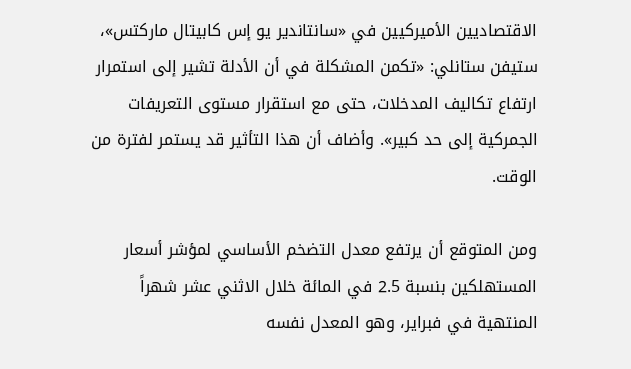الاقتصاديين الأميركيين في «سانتاندير يو إس كابيتال ماركتس»، ستيفن ستانلي: «تكمن المشكلة في أن الأدلة تشير إلى استمرار ارتفاع تكاليف المدخلات، حتى مع استقرار مستوى التعريفات الجمركية إلى حد كبير». وأضاف أن هذا التأثير قد يستمر لفترة من الوقت.

ومن المتوقع أن يرتفع معدل التضخم الأساسي لمؤشر أسعار المستهلكين بنسبة 2.5 في المائة خلال الاثني عشر شهراً المنتهية في فبراير، وهو المعدل نفسه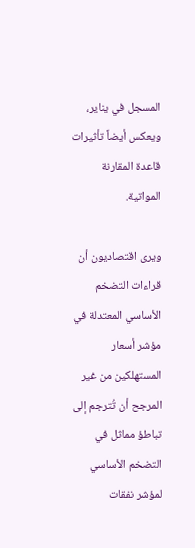المسجل في يناير، ويعكس أيضاً تأثيرات قاعدة المقارنة المواتية.

ويرى اقتصاديون أن قراءات التضخم الأساسي المعتدلة في مؤشر أسعار المستهلكين من غير المرجح أن تُترجم إلى تباطؤ مماثل في التضخم الأساسي لمؤشر نفقات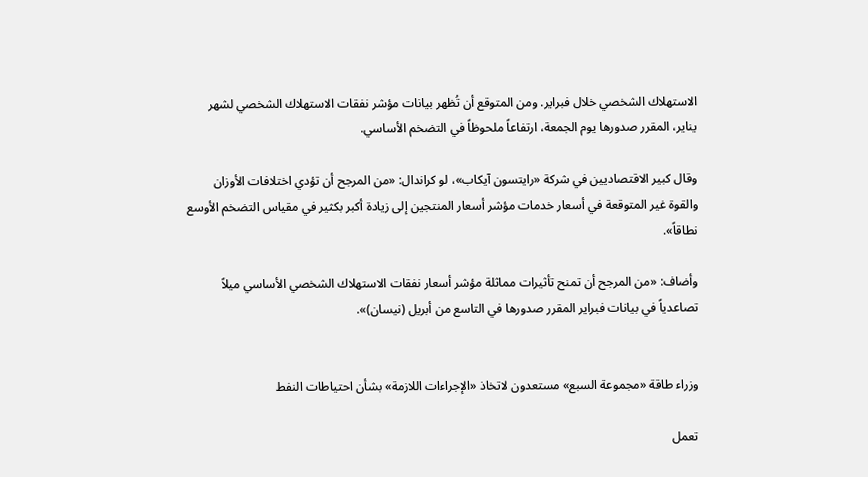الاستهلاك الشخصي خلال فبراير. ومن المتوقع أن تُظهر بيانات مؤشر نفقات الاستهلاك الشخصي لشهر يناير، المقرر صدورها يوم الجمعة، ارتفاعاً ملحوظاً في التضخم الأساسي.

وقال كبير الاقتصاديين في شركة «رايتسون آيكاب»، لو كراندال: «من المرجح أن تؤدي اختلافات الأوزان والقوة غير المتوقعة في أسعار خدمات مؤشر أسعار المنتجين إلى زيادة أكبر بكثير في مقياس التضخم الأوسع نطاقاً».

وأضاف: «من المرجح أن تمنح تأثيرات مماثلة مؤشر أسعار نفقات الاستهلاك الشخصي الأساسي ميلاً تصاعدياً في بيانات فبراير المقرر صدورها في التاسع من أبريل (نيسان)».


وزراء طاقة «مجموعة السبع» مستعدون لاتخاذ «الإجراءات اللازمة» بشأن احتياطات النفط

تعمل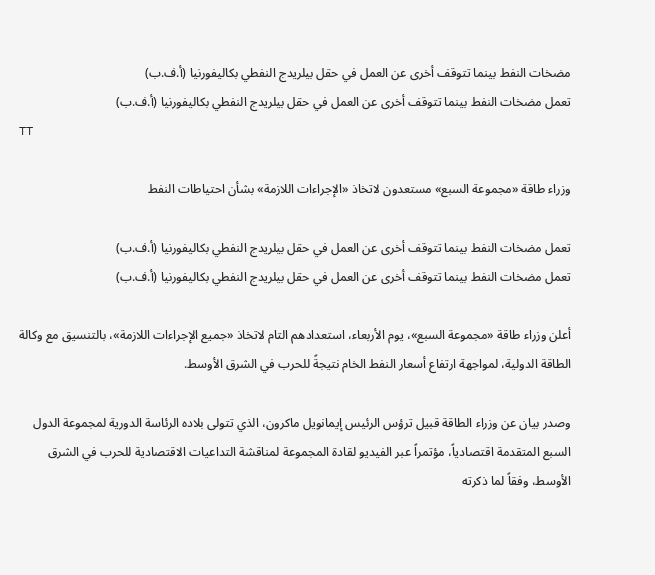مضخات النفط بينما تتوقف أخرى عن العمل في حقل بيلريدج النفطي بكاليفورنيا (أ.ف.ب)
تعمل مضخات النفط بينما تتوقف أخرى عن العمل في حقل بيلريدج النفطي بكاليفورنيا (أ.ف.ب)
TT

وزراء طاقة «مجموعة السبع» مستعدون لاتخاذ «الإجراءات اللازمة» بشأن احتياطات النفط

تعمل مضخات النفط بينما تتوقف أخرى عن العمل في حقل بيلريدج النفطي بكاليفورنيا (أ.ف.ب)
تعمل مضخات النفط بينما تتوقف أخرى عن العمل في حقل بيلريدج النفطي بكاليفورنيا (أ.ف.ب)

أعلن وزراء طاقة «مجموعة السبع»، يوم الأربعاء، استعدادهم التام لاتخاذ «جميع الإجراءات اللازمة»، بالتنسيق مع وكالة الطاقة الدولية، لمواجهة ارتفاع أسعار النفط الخام نتيجةً للحرب في الشرق الأوسط.

وصدر بيان عن وزراء الطاقة قبيل ترؤس الرئيس إيمانويل ماكرون، الذي تتولى بلاده الرئاسة الدورية لمجموعة الدول السبع المتقدمة اقتصادياً، مؤتمراً عبر الفيديو لقادة المجموعة لمناقشة التداعيات الاقتصادية للحرب في الشرق الأوسط، وفقاً لما ذكرته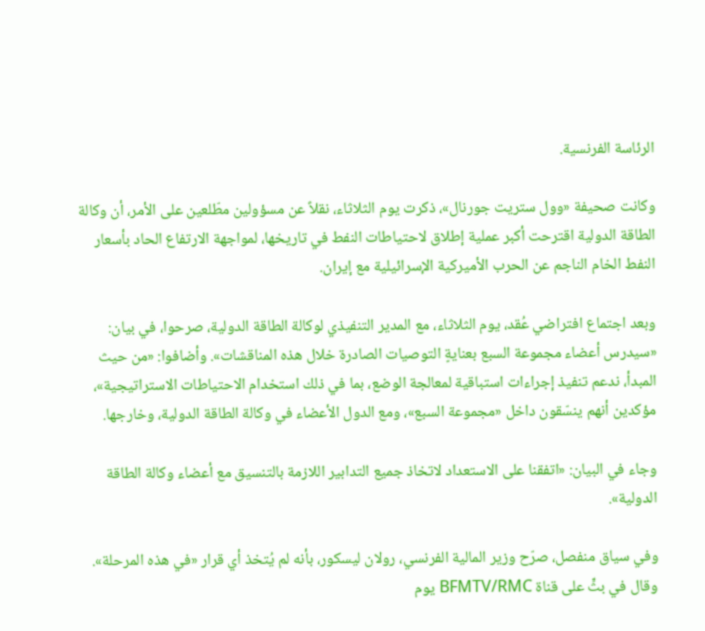الرئاسة الفرنسية.

وكانت صحيفة «وول ستريت جورنال»، ذكرت يوم الثلاثاء، نقلاً عن مسؤولين مطّلعين على الأمر، أن وكالة الطاقة الدولية اقترحت أكبر عملية إطلاق لاحتياطات النفط في تاريخها، لمواجهة الارتفاع الحاد بأسعار النفط الخام الناجم عن الحرب الأميركية الإسرائيلية مع إيران.

وبعد اجتماع افتراضي عُقد، يوم الثلاثاء، مع المدير التنفيذي لوكالة الطاقة الدولية، صرحوا، في بيان: «سيدرس أعضاء مجموعة السبع بعنايةٍ التوصيات الصادرة خلال هذه المناقشات». وأضافوا: «من حيث المبدأ، ندعم تنفيذ إجراءات استباقية لمعالجة الوضع، بما في ذلك استخدام الاحتياطات الاستراتيجية»، مؤكدين أنهم ينسّقون داخل «مجموعة السبع»، ومع الدول الأعضاء في وكالة الطاقة الدولية، وخارجها.

وجاء في البيان: «اتفقنا على الاستعداد لاتخاذ جميع التدابير اللازمة بالتنسيق مع أعضاء وكالة الطاقة الدولية».

وفي سياق منفصل، صرّح وزير المالية الفرنسي، رولان ليسكور، بأنه لم يُتخذ أي قرار «في هذه المرحلة». وقال في بثٍّ على قناة BFMTV/RMC يوم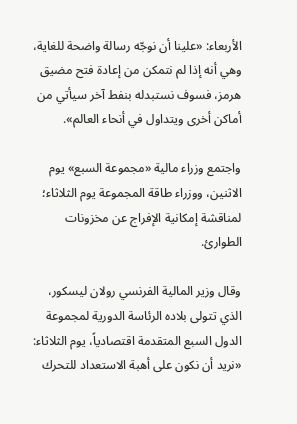الأربعاء: «علينا أن نوجّه رسالة واضحة للغاية، وهي أنه إذا لم نتمكن من إعادة فتح مضيق هرمز، فسوف نستبدله بنفط آخر سيأتي من أماكن أخرى ويتداول في أنحاء العالم».

واجتمع وزراء مالية «مجموعة السبع» يوم الاثنين، ووزراء طاقة المجموعة يوم الثلاثاء؛ لمناقشة إمكانية الإفراج عن مخزونات الطوارئ.

وقال وزير المالية الفرنسي رولان ليسكور، الذي تتولى بلاده الرئاسة الدورية لمجموعة الدول السبع المتقدمة اقتصادياً، يوم الثلاثاء: «نريد أن نكون على أهبة الاستعداد للتحرك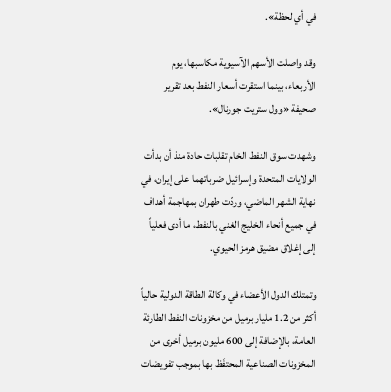في أي لحظة».

وقد واصلت الأسهم الآسيوية مكاسبها، يوم الأربعاء، بينما استقرت أسعار النفط بعد تقرير صحيفة «وول ستريت جورنال».

وشهدت سوق النفط الخام تقلبات حادة منذ أن بدأت الولايات المتحدة وإسرائيل ضرباتهما على إيران، في نهاية الشهر الماضي، وردّت طهران بمهاجمة أهداف في جميع أنحاء الخليج الغني بالنفط، ما أدى فعلياً إلى إغلاق مضيق هرمز الحيوي.

وتمتلك الدول الأعضاء في وكالة الطاقة الدولية حالياً أكثر من 1.2 مليار برميل من مخزونات النفط الطارئة العامة، بالإضافة إلى 600 مليون برميل أخرى من المخزونات الصناعية المحتفَظ بها بموجب تفويضات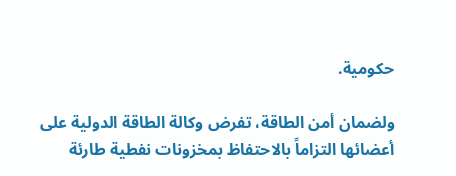حكومية.

ولضمان أمن الطاقة، تفرض وكالة الطاقة الدولية على أعضائها التزاماً بالاحتفاظ بمخزونات نفطية طارئة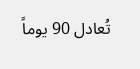تُعادل 90 يوماً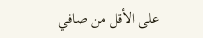على الأقل من صافي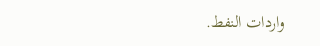واردات النفط.